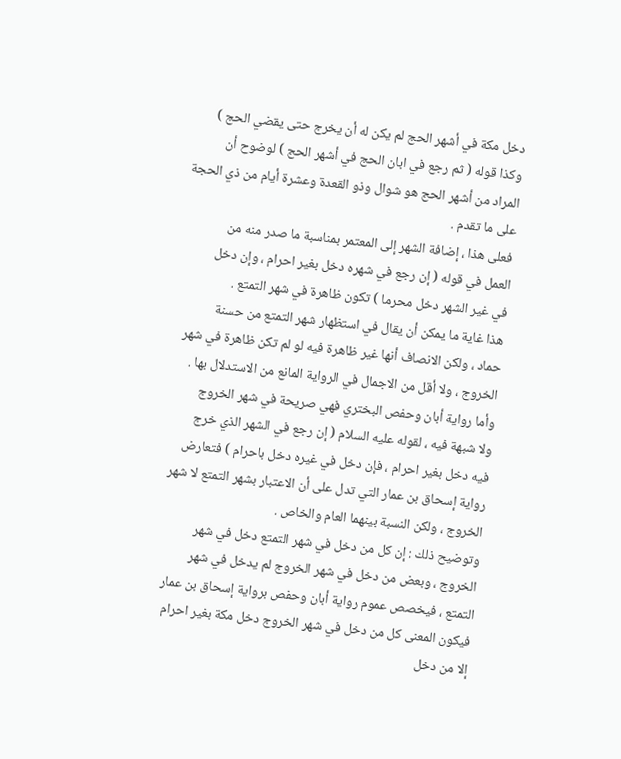دخل مكة في أشهر الحج لم يكن له أن يخرج حتى يقضي الحج )
وكذا قوله ( ثم رجع في ابان الحج في أشهر الحج ) لوضوح أن
المراد من أشهر الحج هو شوال وذو القعدة وعشرة أيام من ذي الحجة
على ما تقدم .
فعلى هذا ، إضافة الشهر إلى المعتمر بمناسبة ما صدر منه من
العمل في قوله ( إن رجع في شهره دخل بغير احرام ، وإن دخل
في غير الشهر دخل محرما ) تكون ظاهرة في شهر التمتع .
هذا غاية ما يمكن أن يقال في استظهار شهر التمتع من حسنة
حماد ، ولكن الانصاف أنها غير ظاهرة فيه لو لم تكن ظاهرة في شهر
الخروج ، ولا أقل من الاجمال في الرواية المانع من الاستدلال بها .
وأما رواية أبان وحفص البختري فهي صريحة في شهر الخروج
ولا شبهة فيه ، لقوله عليه السلام ( إن رجع في الشهر الذي خرج
فيه دخل بغير احرام ، فإن دخل في غيره دخل باحرام ) فتعارض
رواية إسحاق بن عمار التي تدل على أن الاعتبار بشهر التمتع لا شهر
الخروج ، ولكن النسبة بينهما العام والخاص .
وتوضيح ذلك : إن كل من دخل في شهر التمتع دخل في شهر
الخروج ، وبعض من دخل في شهر الخروج لم يدخل في شهر
التمتع ، فيخصص عموم رواية أبان وحفص برواية إسحاق بن عمار
فيكون المعنى كل من دخل في شهر الخروج دخل مكة بغير احرام
إلا من دخل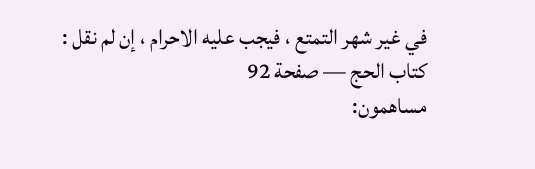في غير شهر التمتع ، فيجب عليه الاحرام ، إن لم نقل :
كتاب الحج — صفحة 92
مساهمون: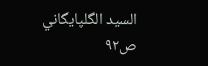السيد الگلپايگاني
ص٩٢